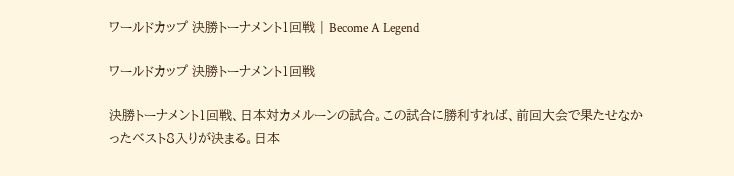ワールドカップ 決勝トーナメント1回戦 | Become A Legend

ワールドカップ 決勝トーナメント1回戦

決勝トーナメント1回戦、日本対カメルーンの試合。この試合に勝利すれば、前回大会で果たせなかったベスト8入りが決まる。日本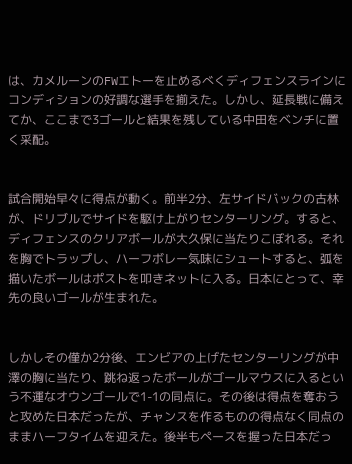は、カメルーンのFWエトーを止めるべくディフェンスラインにコンディションの好調な選手を揃えた。しかし、延長戦に備えてか、ここまで3ゴールと結果を残している中田をベンチに置く采配。


試合開始早々に得点が動く。前半2分、左サイドバックの古林が、ドリブルでサイドを駆け上がりセンターリング。すると、ディフェンスのクリアボールが大久保に当たりこぼれる。それを胸でトラップし、ハーフボレー気味にシュートすると、弧を描いたボールはポストを叩きネットに入る。日本にとって、幸先の良いゴールが生まれた。


しかしその僅か2分後、エンビアの上げたセンターリングが中澤の胸に当たり、跳ね返ったボールがゴールマウスに入るという不運なオウンゴールで1-1の同点に。その後は得点を奪おうと攻めた日本だったが、チャンスを作るものの得点なく同点のままハーフタイムを迎えた。後半もペースを握った日本だっ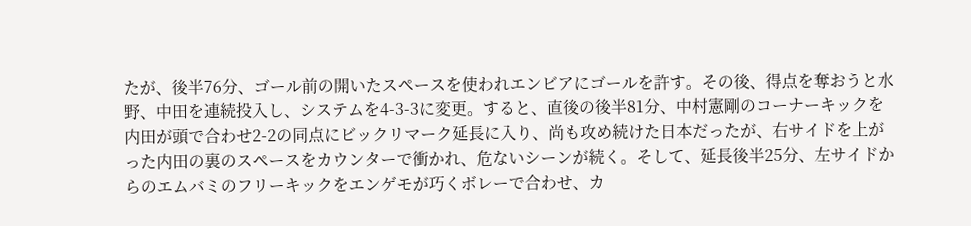たが、後半76分、ゴール前の開いたスペースを使われエンビアにゴールを許す。その後、得点を奪おうと水野、中田を連続投入し、システムを4-3-3に変更。すると、直後の後半81分、中村憲剛のコーナーキックを内田が頭で合わせ2-2の同点にビックリマーク延長に入り、尚も攻め続けた日本だったが、右サイドを上がった内田の裏のスペースをカウンターで衝かれ、危ないシーンが続く。そして、延長後半25分、左サイドからのエムバミのフリーキックをエンゲモが巧くボレーで合わせ、カ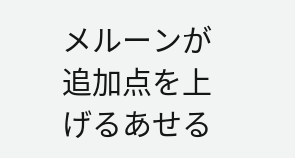メルーンが追加点を上げるあせる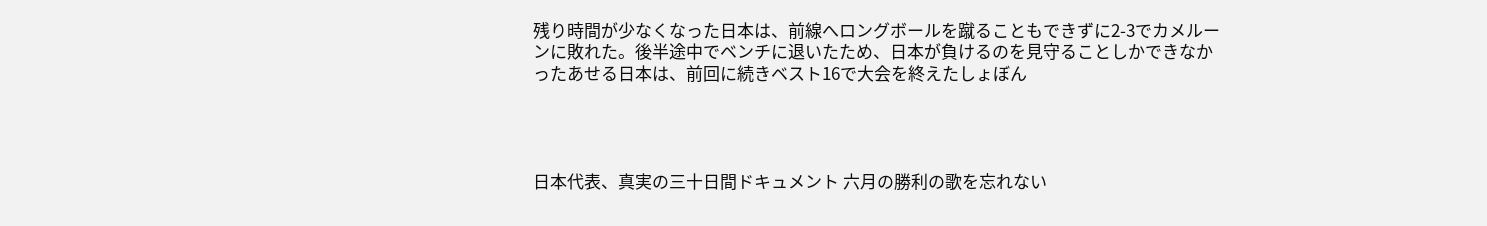残り時間が少なくなった日本は、前線へロングボールを蹴ることもできずに2-3でカメルーンに敗れた。後半途中でベンチに退いたため、日本が負けるのを見守ることしかできなかったあせる日本は、前回に続きベスト16で大会を終えたしょぼん




日本代表、真実の三十日間ドキュメント 六月の勝利の歌を忘れない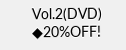Vol.2(DVD) ◆20%OFF!